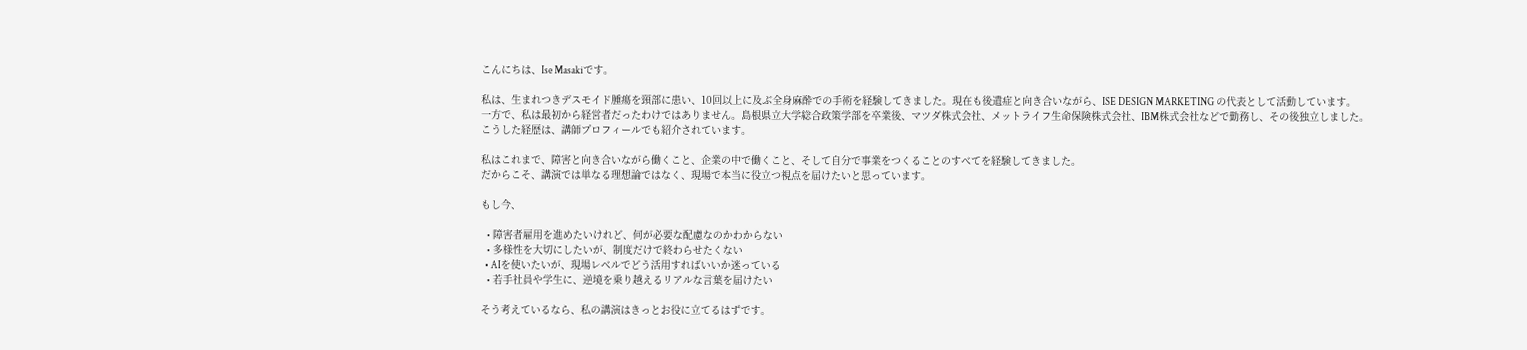こんにちは、Ise Masakiです。

私は、生まれつきデスモイド腫瘍を頸部に患い、10回以上に及ぶ全身麻酔での手術を経験してきました。現在も後遺症と向き合いながら、ISE DESIGN MARKETING の代表として活動しています。
一方で、私は最初から経営者だったわけではありません。島根県立大学総合政策学部を卒業後、マツダ株式会社、メットライフ生命保険株式会社、IBM株式会社などで勤務し、その後独立しました。
こうした経歴は、講師プロフィールでも紹介されています。

私はこれまで、障害と向き合いながら働くこと、企業の中で働くこと、そして自分で事業をつくることのすべてを経験してきました。
だからこそ、講演では単なる理想論ではなく、現場で本当に役立つ視点を届けたいと思っています。

もし今、

  • 障害者雇用を進めたいけれど、何が必要な配慮なのかわからない
  • 多様性を大切にしたいが、制度だけで終わらせたくない
  • AIを使いたいが、現場レベルでどう活用すればいいか迷っている
  • 若手社員や学生に、逆境を乗り越えるリアルな言葉を届けたい

そう考えているなら、私の講演はきっとお役に立てるはずです。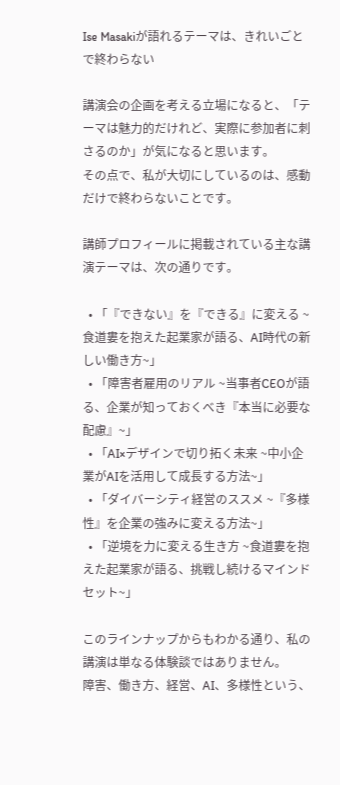Ise Masakiが語れるテーマは、きれいごとで終わらない

講演会の企画を考える立場になると、「テーマは魅力的だけれど、実際に参加者に刺さるのか」が気になると思います。
その点で、私が大切にしているのは、感動だけで終わらないことです。

講師プロフィールに掲載されている主な講演テーマは、次の通りです。

  • 「『できない』を『できる』に変える ~食道婁を抱えた起業家が語る、AI時代の新しい働き方~」
  • 「障害者雇用のリアル ~当事者CEOが語る、企業が知っておくべき『本当に必要な配慮』~」
  • 「AI×デザインで切り拓く未来 ~中小企業がAIを活用して成長する方法~」
  • 「ダイバーシティ経営のススメ ~『多様性』を企業の強みに変える方法~」
  • 「逆境を力に変える生き方 ~食道婁を抱えた起業家が語る、挑戦し続けるマインドセット~」

このラインナップからもわかる通り、私の講演は単なる体験談ではありません。
障害、働き方、経営、AI、多様性という、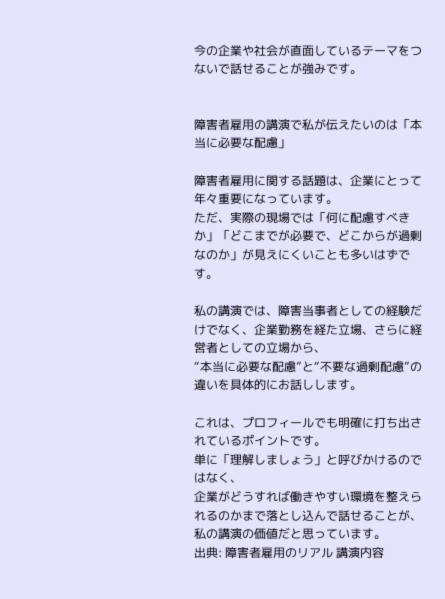今の企業や社会が直面しているテーマをつないで話せることが強みです。


障害者雇用の講演で私が伝えたいのは「本当に必要な配慮」

障害者雇用に関する話題は、企業にとって年々重要になっています。
ただ、実際の現場では「何に配慮すべきか」「どこまでが必要で、どこからが過剰なのか」が見えにくいことも多いはずです。

私の講演では、障害当事者としての経験だけでなく、企業勤務を経た立場、さらに経営者としての立場から、
“本当に必要な配慮”と“不要な過剰配慮”の違いを具体的にお話しします。

これは、プロフィールでも明確に打ち出されているポイントです。
単に「理解しましょう」と呼びかけるのではなく、
企業がどうすれば働きやすい環境を整えられるのかまで落とし込んで話せることが、私の講演の価値だと思っています。
出典: 障害者雇用のリアル 講演内容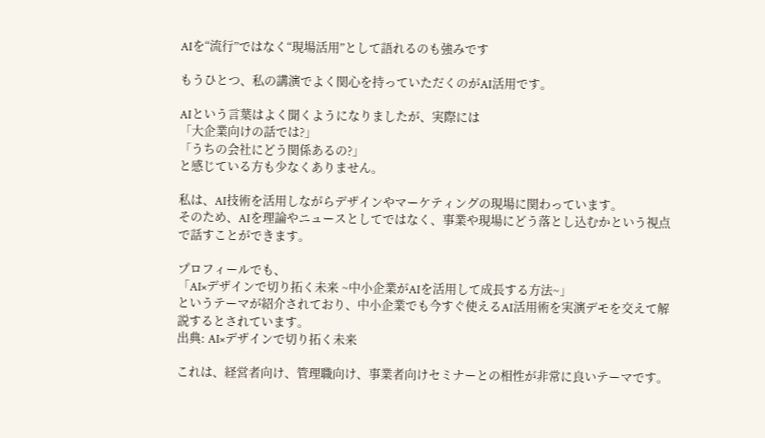AIを“流行”ではなく“現場活用”として語れるのも強みです

もうひとつ、私の講演でよく関心を持っていただくのがAI活用です。

AIという言葉はよく聞くようになりましたが、実際には
「大企業向けの話では?」
「うちの会社にどう関係あるの?」
と感じている方も少なくありません。

私は、AI技術を活用しながらデザインやマーケティングの現場に関わっています。
そのため、AIを理論やニュースとしてではなく、事業や現場にどう落とし込むかという視点で話すことができます。

プロフィールでも、
「AI×デザインで切り拓く未来 ~中小企業がAIを活用して成長する方法~」
というテーマが紹介されており、中小企業でも今すぐ使えるAI活用術を実演デモを交えて解説するとされています。
出典: AI×デザインで切り拓く未来

これは、経営者向け、管理職向け、事業者向けセミナーとの相性が非常に良いテーマです。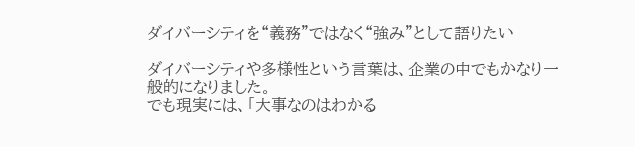ダイバーシティを“義務”ではなく“強み”として語りたい

ダイバーシティや多様性という言葉は、企業の中でもかなり一般的になりました。
でも現実には、「大事なのはわかる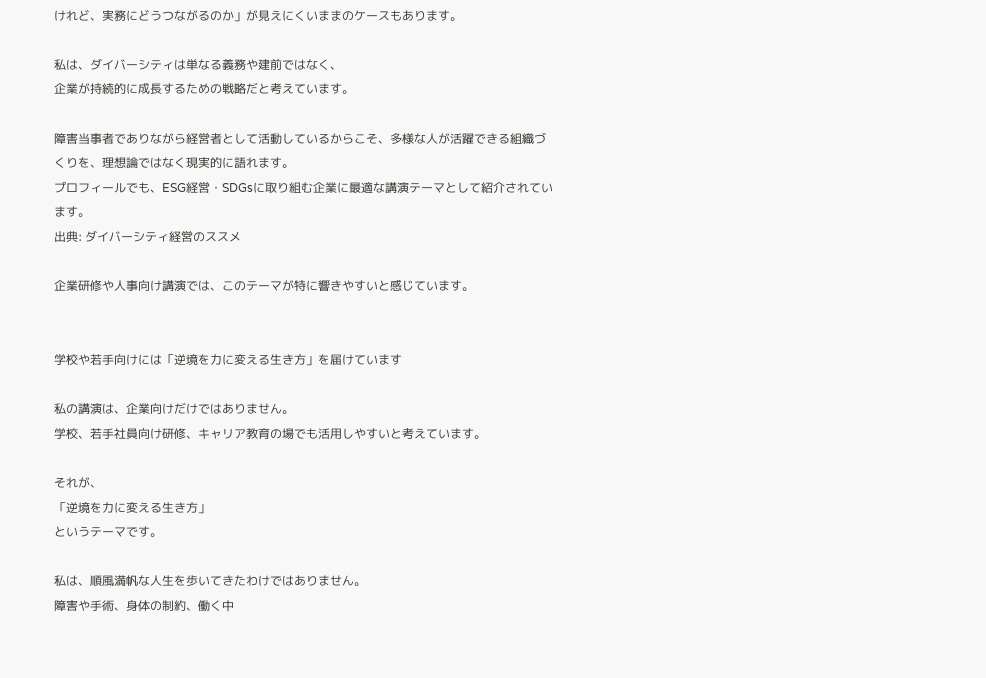けれど、実務にどうつながるのか」が見えにくいままのケースもあります。

私は、ダイバーシティは単なる義務や建前ではなく、
企業が持続的に成長するための戦略だと考えています。

障害当事者でありながら経営者として活動しているからこそ、多様な人が活躍できる組織づくりを、理想論ではなく現実的に語れます。
プロフィールでも、ESG経営・SDGsに取り組む企業に最適な講演テーマとして紹介されています。
出典: ダイバーシティ経営のススメ

企業研修や人事向け講演では、このテーマが特に響きやすいと感じています。


学校や若手向けには「逆境を力に変える生き方」を届けています

私の講演は、企業向けだけではありません。
学校、若手社員向け研修、キャリア教育の場でも活用しやすいと考えています。

それが、
「逆境を力に変える生き方」
というテーマです。

私は、順風満帆な人生を歩いてきたわけではありません。
障害や手術、身体の制約、働く中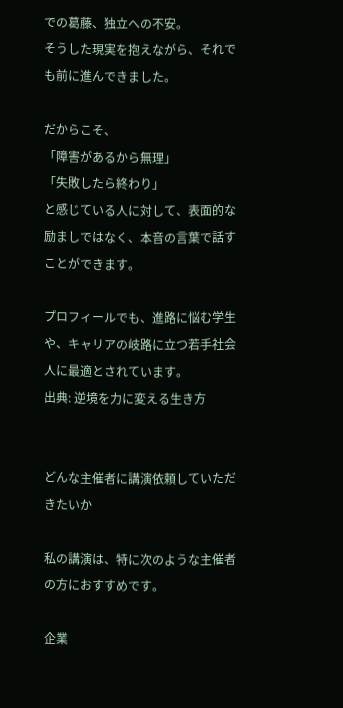での葛藤、独立への不安。
そうした現実を抱えながら、それでも前に進んできました。

だからこそ、
「障害があるから無理」
「失敗したら終わり」
と感じている人に対して、表面的な励ましではなく、本音の言葉で話すことができます。

プロフィールでも、進路に悩む学生や、キャリアの岐路に立つ若手社会人に最適とされています。
出典: 逆境を力に変える生き方


どんな主催者に講演依頼していただきたいか

私の講演は、特に次のような主催者の方におすすめです。

企業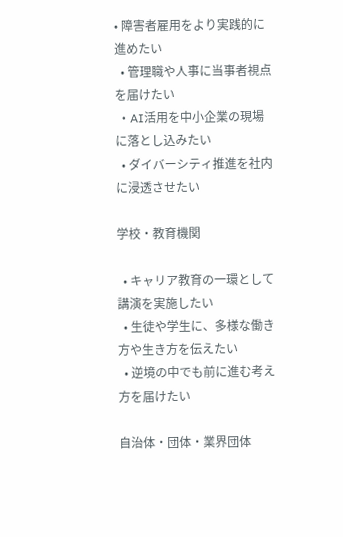• 障害者雇用をより実践的に進めたい
  • 管理職や人事に当事者視点を届けたい
  • AI活用を中小企業の現場に落とし込みたい
  • ダイバーシティ推進を社内に浸透させたい

学校・教育機関

  • キャリア教育の一環として講演を実施したい
  • 生徒や学生に、多様な働き方や生き方を伝えたい
  • 逆境の中でも前に進む考え方を届けたい

自治体・団体・業界団体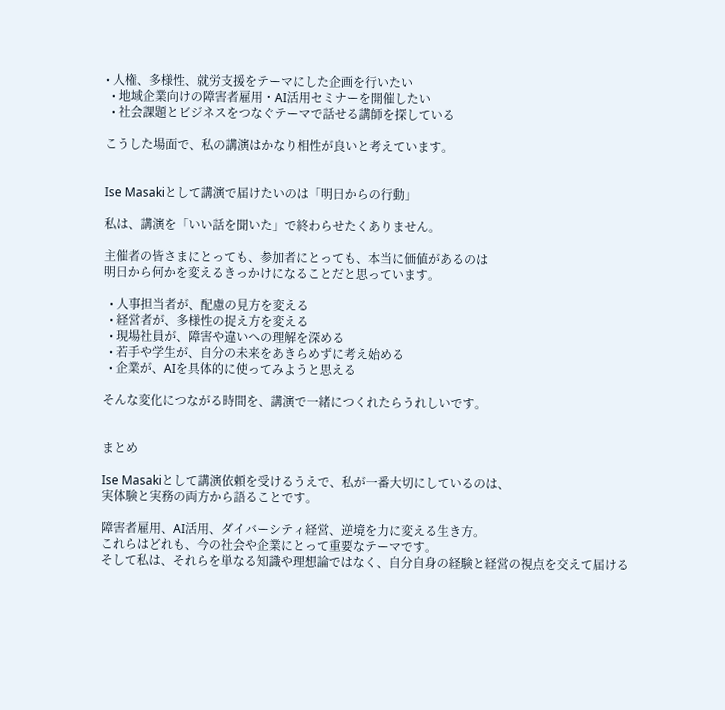• 人権、多様性、就労支援をテーマにした企画を行いたい
  • 地域企業向けの障害者雇用・AI活用セミナーを開催したい
  • 社会課題とビジネスをつなぐテーマで話せる講師を探している

こうした場面で、私の講演はかなり相性が良いと考えています。


Ise Masakiとして講演で届けたいのは「明日からの行動」

私は、講演を「いい話を聞いた」で終わらせたくありません。

主催者の皆さまにとっても、参加者にとっても、本当に価値があるのは
明日から何かを変えるきっかけになることだと思っています。

  • 人事担当者が、配慮の見方を変える
  • 経営者が、多様性の捉え方を変える
  • 現場社員が、障害や違いへの理解を深める
  • 若手や学生が、自分の未来をあきらめずに考え始める
  • 企業が、AIを具体的に使ってみようと思える

そんな変化につながる時間を、講演で一緒につくれたらうれしいです。


まとめ

Ise Masakiとして講演依頼を受けるうえで、私が一番大切にしているのは、
実体験と実務の両方から語ることです。

障害者雇用、AI活用、ダイバーシティ経営、逆境を力に変える生き方。
これらはどれも、今の社会や企業にとって重要なテーマです。
そして私は、それらを単なる知識や理想論ではなく、自分自身の経験と経営の視点を交えて届ける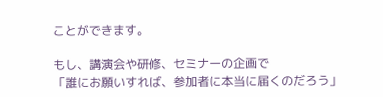ことができます。

もし、講演会や研修、セミナーの企画で
「誰にお願いすれば、参加者に本当に届くのだろう」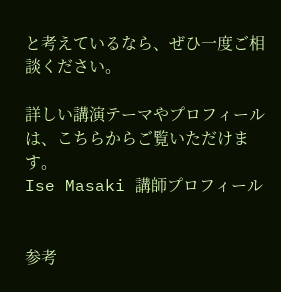と考えているなら、ぜひ一度ご相談ください。

詳しい講演テーマやプロフィールは、こちらからご覧いただけます。
Ise Masaki 講師プロフィール


参考